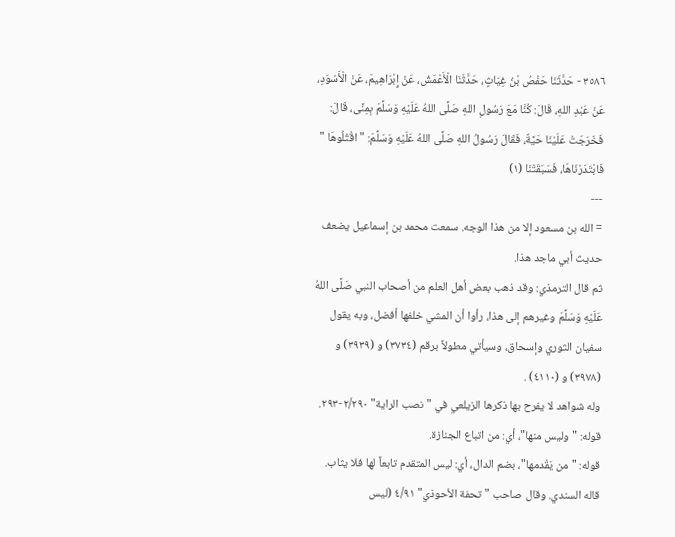٣٥٨٦ - حَدَّثَنَا حَفْصُ بْنُ غِيَاثٍ، حَدَّثَنَا الْأَعْمَشُ، عَنْ إِبْرَاهِيمَ، عَنْ الْأَسْوَدِ، عَنْ عَبْدِ اللهِ، قَالَ: كُنَّا مَعَ رَسُولِ اللهِ صَلَّى اللهُ عَلَيْهِ وَسَلَّمَ بِمِنًى، قَالَ: فَخَرَجَتْ عَلَيْنَا حَيَّةٌ، فَقَالَ رَسُولُ اللهِ صَلَّى اللهُ عَلَيْهِ وَسَلَّمَ: " اقْتُلُوهَا " فَابْتَدَرْنَاهَا، فَسَبَقَتْنَا (١)
---
= الله بن مسعود إلا من هذا الوجه. سمعت محمد بن إسماعيل يضعف حديث أبي ماجد هذا.
ثم قال الترمذي: وقد ذهب بعض أهل العلم من أصحاب النبي صَلَّى اللهُ عَلَيْهِ وَسَلَّمَ وغيرهم إلى هذا، رأوا أن المشي خلفها أفضل، وبه يقول سفيان الثوري وإسحاق، وسيأتي مطولاً برقم (٣٧٣٤) و (٣٩٣٩) و (٣٩٧٨) و (٤١١٠) .
وله شواهد لا يفرح بها ذكرها الزيلعي في "نصب الراية" ٢/٢٩٠-٢٩٣.
قوله: "وليس منها"، أي: من اتباع الجنازة.
قوله: "من يَقْدمها"، بضم الدال، أي: ليس المتقدم تابعاً لها فلا يثاب. قاله السندي. وقال صاحب "تحفة الأحوذي" ٤/٩١ (ليس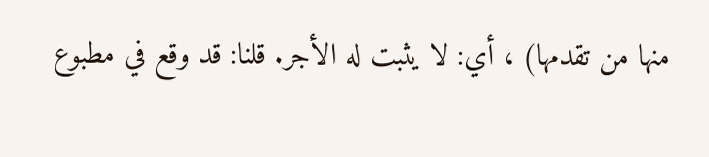منها من تقدمها) ، أي: لا يثبت له الأجر. قلنا: قد وقع في مطبوع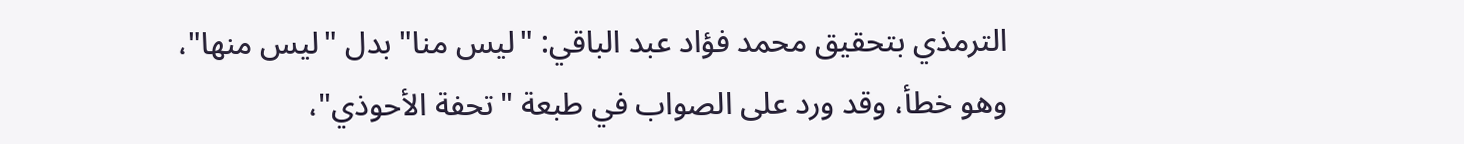الترمذي بتحقيق محمد فؤاد عبد الباقي: "ليس منا" بدل "ليس منها"، وهو خطأ، وقد ورد على الصواب في طبعة "تحفة الأحوذي"،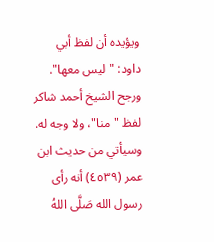ويؤيده أن لفظ أبي داود: "ليس معها". ورجح الشيخ أحمد شاكر لفظ "منا"، ولا وجه له.
وسيأتي من حديث ابن عمر (٤٥٣٩) أنه رأى رسول الله صَلَّى اللهُ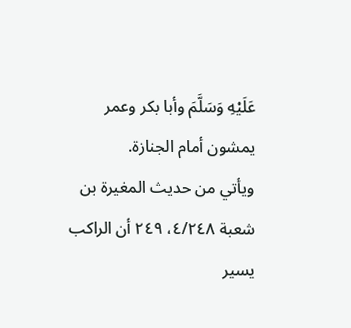عَلَيْهِ وَسَلَّمَ وأبا بكر وعمر
يمشون أمام الجنازة.
ويأتي من حديث المغيرة بن شعبة ٤/٢٤٨، ٢٤٩ أن الراكب يسير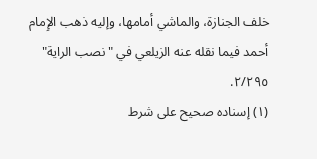خلف الجنازة، والماشي أمامها، وإليه ذهب الإِمام أحمد فيما نقله عنه الزيلعي في "نصب الراية" ٢/٢٩٥.
(١) إسناده صحيح على شرط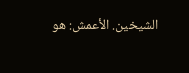الشيخين. الأعمش: هو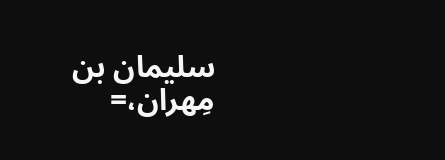سليمان بن مِهران،=